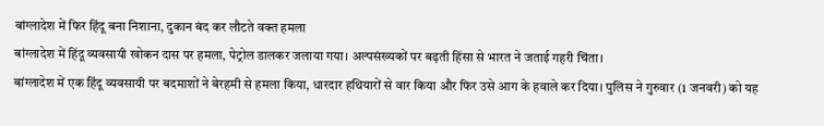बांग्लादेश में फिर हिंदू बना निशाना, दुकान बंद कर लौटते वक्त हमला
बांग्लादेश में हिंदू व्यवसायी खोकन दास पर हमला, पेट्रोल डालकर जलाया गया। अल्पसंख्यकों पर बढ़ती हिंसा से भारत ने जताई गहरी चिंता।
बांग्लादेश में एक हिंदू व्यवसायी पर बदमाशों ने बेरहमी से हमला किया, धारदार हथियारों से वार किया और फिर उसे आग के हवाले कर दिया। पुलिस ने गुरुवार (1 जनवरी) को यह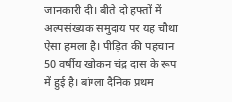जानकारी दी। बीते दो हफ्तों में अल्पसंख्यक समुदाय पर यह चौथा ऐसा हमला है। पीड़ित की पहचान 50 वर्षीय खोकन चंद्र दास के रूप में हुई है। बांग्ला दैनिक प्रथम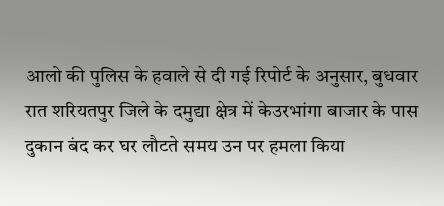आलो की पुलिस के हवाले से दी गई रिपोर्ट के अनुसार, बुधवार रात शरियतपुर जिले के दमुद्या क्षेत्र में केउरभांगा बाजार के पास दुकान बंद कर घर लौटते समय उन पर हमला किया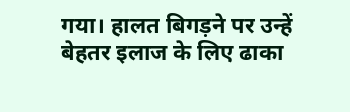गया। हालत बिगड़ने पर उन्हें बेहतर इलाज के लिए ढाका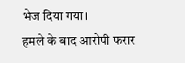भेज दिया गया।
हमले के बाद आरोपी फरार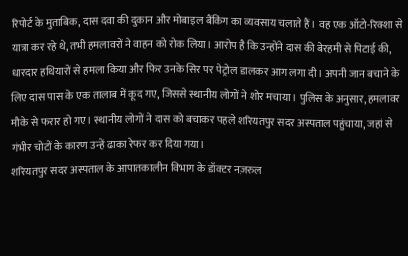रिपोर्ट के मुताबिक, दास दवा की दुकान और मोबाइल बैंकिंग का व्यवसाय चलाते हैं। वह एक ऑटो-रिक्शा से यात्रा कर रहे थे, तभी हमलावरों ने वाहन को रोक लिया। आरोप है कि उन्होंने दास की बेरहमी से पिटाई की, धारदार हथियारों से हमला किया और फिर उनके सिर पर पेट्रोल डालकर आग लगा दी। अपनी जान बचाने के लिए दास पास के एक तालाब में कूद गए, जिससे स्थानीय लोगों ने शोर मचाया। पुलिस के अनुसार, हमलावर मौके से फरार हो गए। स्थानीय लोगों ने दास को बचाकर पहले शरियतपुर सदर अस्पताल पहुंचाया, जहां से गंभीर चोटों के कारण उन्हें ढाका रेफर कर दिया गया।
शरियतपुर सदर अस्पताल के आपातकालीन विभाग के डॉक्टर नज़रुल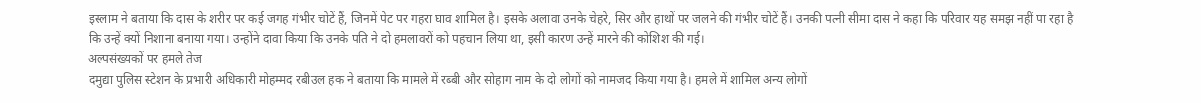इस्लाम ने बताया कि दास के शरीर पर कई जगह गंभीर चोटें हैं, जिनमें पेट पर गहरा घाव शामिल है। इसके अलावा उनके चेहरे, सिर और हाथों पर जलने की गंभीर चोटें हैं। उनकी पत्नी सीमा दास ने कहा कि परिवार यह समझ नहीं पा रहा है कि उन्हें क्यों निशाना बनाया गया। उन्होंने दावा किया कि उनके पति ने दो हमलावरों को पहचान लिया था, इसी कारण उन्हें मारने की कोशिश की गई।
अल्पसंख्यकों पर हमले तेज
दमुद्या पुलिस स्टेशन के प्रभारी अधिकारी मोहम्मद रबीउल हक ने बताया कि मामले में रब्बी और सोहाग नाम के दो लोगों को नामजद किया गया है। हमले में शामिल अन्य लोगों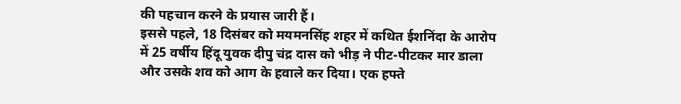की पहचान करने के प्रयास जारी हैं।
इससे पहले, 18 दिसंबर को मयमनसिंह शहर में कथित ईशनिंदा के आरोप में 25 वर्षीय हिंदू युवक दीपु चंद्र दास को भीड़ ने पीट-पीटकर मार डाला और उसके शव को आग के हवाले कर दिया। एक हफ्ते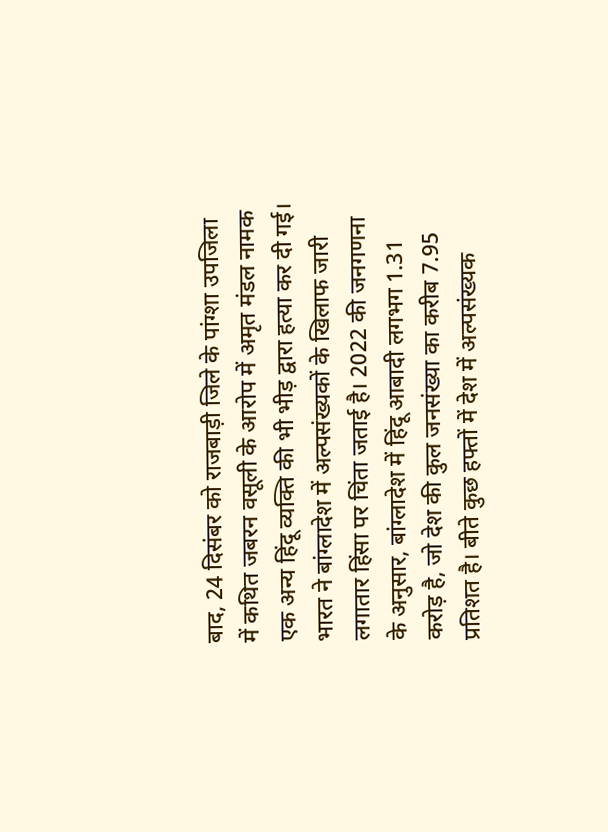बाद, 24 दिसंबर को राजबाड़ी जिले के पांग्शा उपजिला में कथित जबरन वसूली के आरोप में अमृत मंडल नामक एक अन्य हिंदू व्यक्ति की भी भीड़ द्वारा हत्या कर दी गई।
भारत ने बांग्लादेश में अल्पसंख्यकों के खिलाफ जारी लगातार हिंसा पर चिंता जताई है। 2022 की जनगणना के अनुसार, बांग्लादेश में हिंदू आबादी लगभग 1.31 करोड़ है, जो देश की कुल जनसंख्या का करीब 7.95 प्रतिशत है। बीते कुछ हफ्तों में देश में अल्पसंख्यक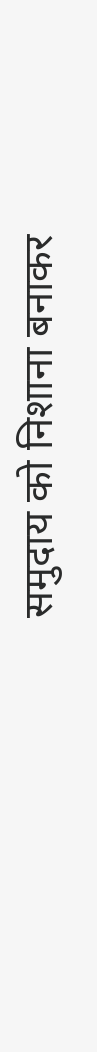समुदाय को निशाना बनाकर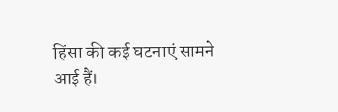हिंसा की कई घटनाएं सामने आई हैं।